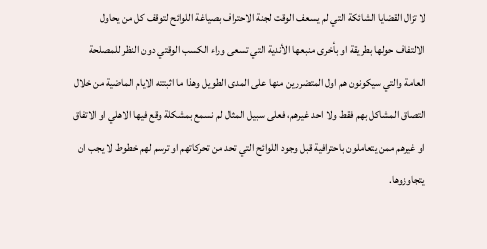لا تزال القضايا الشائكة التي لم يسعف الوقت لجنة الاحتراف بصياغة اللوائح لتوقف كل من يحاول الالتفاف حولها بطريقة او بأخرى منبعها الأندية التي تسعى وراء الكسب الوقتي دون النظر للمصلحة العامة والتي سيكونون هم اول المتضررين منها على المدى الطويل وهذا ما اثبتته الايام الماضية من خلال التصاق المشاكل بهم فقط ولا احد غيرهم، فعلى سبيل المثال لم نسمع بمشكلة وقع فيها الاهلي او الاتفاق او غيرهم ممن يتعاملون باحترافية قبل وجود اللوائح التي تحد من تحركاتهم او ترسم لهم خطوط لا يجب ان يتجاوزوها.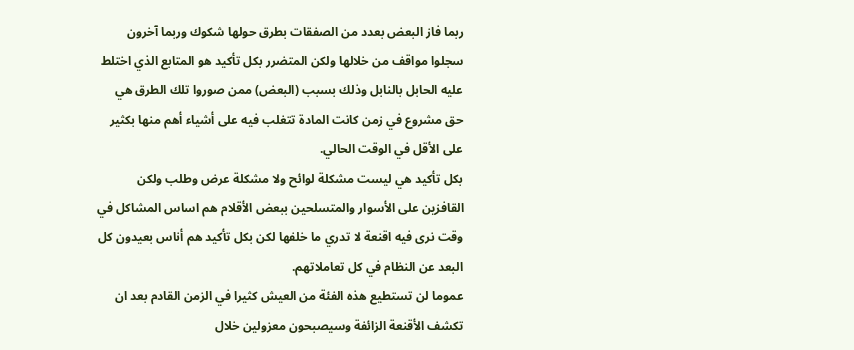ربما فاز البعض بعدد من الصفقات بطرق حولها شكوك وربما آخرون سجلوا مواقف من خلالها ولكن المتضرر بكل تأكيد هو المتابع الذي اختلط عليه الحابل بالنابل وذلك بسبب (البعض) ممن صوروا تلك الطرق هي حق مشروع في زمن كانت المادة تتغلب فيه على أشياء أهم منها بكثير على الأقل في الوقت الحالي.
بكل تأكيد هي ليست مشكلة لوائح ولا مشكلة عرض وطلب ولكن القافزين على الأسوار والمتسلحين ببعض الأقلام هم اساس المشاكل في وقت نرى فيه اقنعة لا تدري ما خلفها لكن بكل تأكيد هم أناس بعيدون كل البعد عن النظام في كل تعاملاتهم.
عموما لن تستطيع هذه الفئة من العيش كثيرا في الزمن القادم بعد ان تكشف الأقنعة الزائفة وسيصبحون معزولين خلال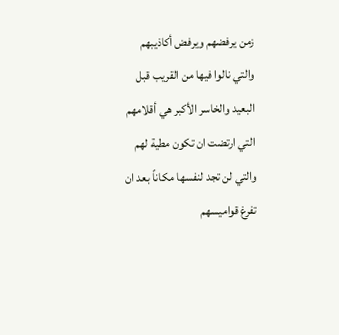زمن يرفضهم ويرفض أكاذيبهم والتي نالوا فيها من القريب قبل البعيد والخاسر الأكبر هي أقلامهم التي ارتضت ان تكون مطية لهم والتي لن تجد لنفسها مكاناً بعد ان تفرغ قواميسهم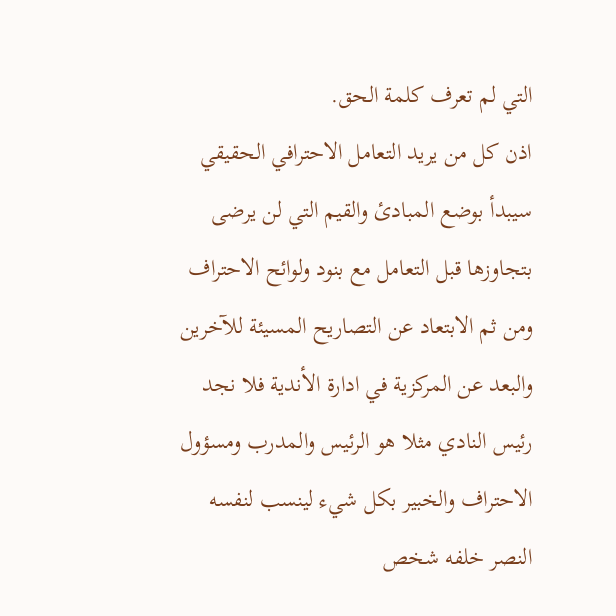التي لم تعرف كلمة الحق.
اذن كل من يريد التعامل الاحترافي الحقيقي سيبدأ بوضع المبادئ والقيم التي لن يرضى بتجاوزها قبل التعامل مع بنود ولوائح الاحتراف ومن ثم الابتعاد عن التصاريح المسيئة للآخرين والبعد عن المركزية في ادارة الأندية فلا نجد رئيس النادي مثلا هو الرئيس والمدرب ومسؤول الاحتراف والخبير بكل شيء لينسب لنفسه النصر خلفه شخص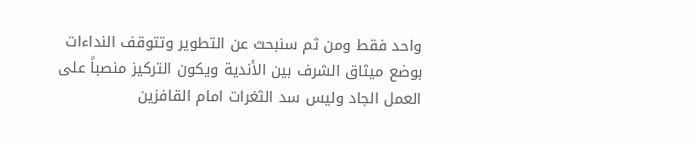واحد فقط ومن ثم سنبحث عن التطوير وتتوقف النداءات بوضع ميثاق الشرف بين الأندية ويكون التركيز منصباً على العمل الجاد وليس سد الثغرات امام القافزين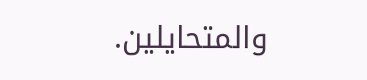والمتحايلين.